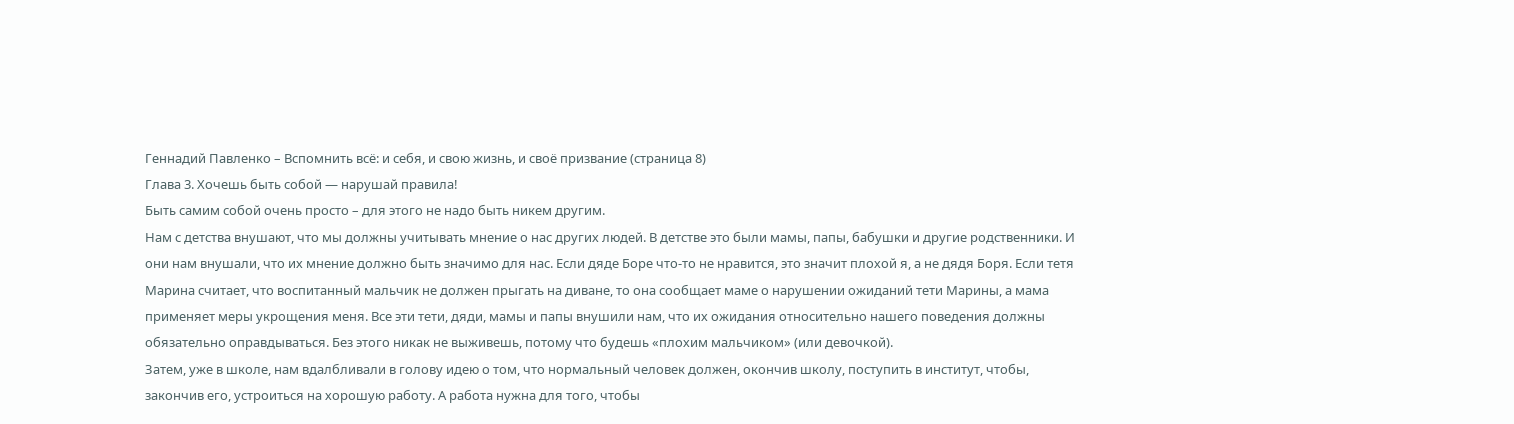Геннадий Павленко – Вспомнить всё: и себя, и свою жизнь, и своё призвание (страница 8)
Глава 3. Хочешь быть собой ― нарушай правила!
Быть самим собой очень просто – для этого не надо быть никем другим.
Нам с детства внушают, что мы должны учитывать мнение о нас других людей. В детстве это были мамы, папы, бабушки и другие родственники. И они нам внушали, что их мнение должно быть значимо для нас. Если дяде Боре что-то не нравится, это значит плохой я, а не дядя Боря. Если тетя Марина считает, что воспитанный мальчик не должен прыгать на диване, то она сообщает маме о нарушении ожиданий тети Марины, а мама применяет меры укрощения меня. Все эти тети, дяди, мамы и папы внушили нам, что их ожидания относительно нашего поведения должны обязательно оправдываться. Без этого никак не выживешь, потому что будешь «плохим мальчиком» (или девочкой).
Затем, уже в школе, нам вдалбливали в голову идею о том, что нормальный человек должен, окончив школу, поступить в институт, чтобы, закончив его, устроиться на хорошую работу. А работа нужна для того, чтобы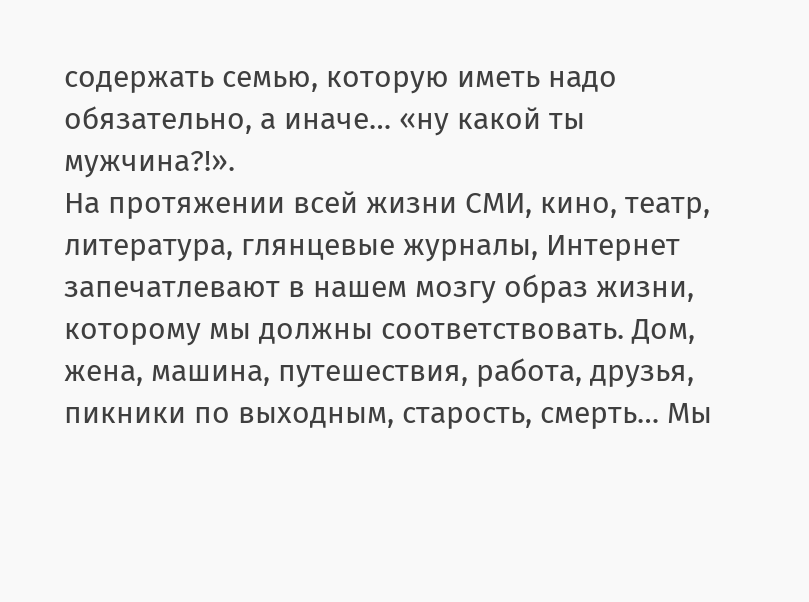содержать семью, которую иметь надо обязательно, а иначе… «ну какой ты мужчина?!».
На протяжении всей жизни СМИ, кино, театр, литература, глянцевые журналы, Интернет запечатлевают в нашем мозгу образ жизни, которому мы должны соответствовать. Дом, жена, машина, путешествия, работа, друзья, пикники по выходным, старость, смерть… Мы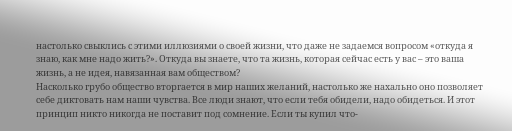настолько свыклись с этими иллюзиями о своей жизни, что даже не задаемся вопросом «откуда я знаю, как мне надо жить?». Откуда вы знаете, что та жизнь, которая сейчас есть у вас – это ваша жизнь, а не идея, навязанная вам обществом?
Насколько грубо общество вторгается в мир наших желаний, настолько же нахально оно позволяет себе диктовать нам наши чувства. Все люди знают, что если тебя обидели, надо обидеться. И этот принцип никто никогда не поставит под сомнение. Если ты купил что-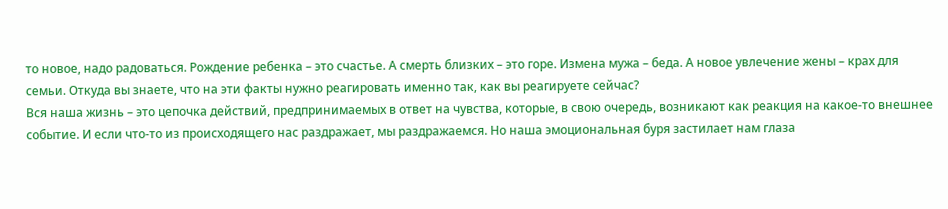то новое, надо радоваться. Рождение ребенка – это счастье. А смерть близких – это горе. Измена мужа – беда. А новое увлечение жены – крах для семьи. Откуда вы знаете, что на эти факты нужно реагировать именно так, как вы реагируете сейчас?
Вся наша жизнь – это цепочка действий, предпринимаемых в ответ на чувства, которые, в свою очередь, возникают как реакция на какое-то внешнее событие. И если что-то из происходящего нас раздражает, мы раздражаемся. Но наша эмоциональная буря застилает нам глаза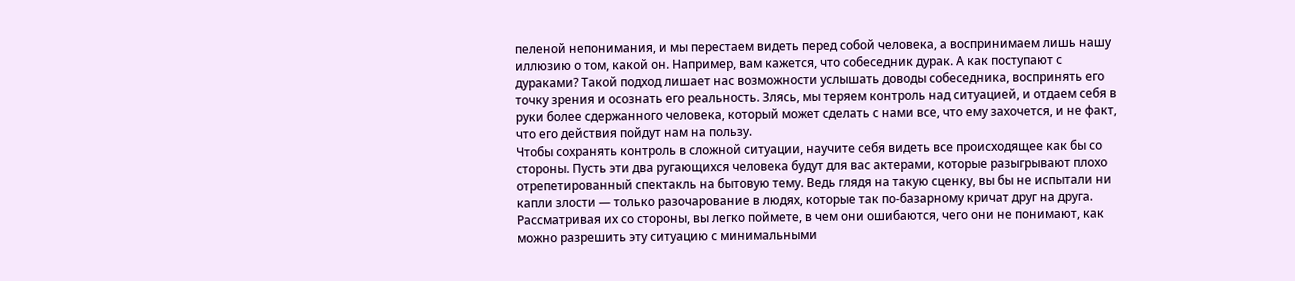пеленой непонимания, и мы перестаем видеть перед собой человека, а воспринимаем лишь нашу иллюзию о том, какой он. Например, вам кажется, что собеседник дурак. А как поступают с дураками? Такой подход лишает нас возможности услышать доводы собеседника, воспринять его точку зрения и осознать его реальность. Злясь, мы теряем контроль над ситуацией, и отдаем себя в руки более сдержанного человека, который может сделать с нами все, что ему захочется, и не факт, что его действия пойдут нам на пользу.
Чтобы сохранять контроль в сложной ситуации, научите себя видеть все происходящее как бы со стороны. Пусть эти два ругающихся человека будут для вас актерами, которые разыгрывают плохо отрепетированный спектакль на бытовую тему. Ведь глядя на такую сценку, вы бы не испытали ни капли злости ― только разочарование в людях, которые так по-базарному кричат друг на друга. Рассматривая их со стороны, вы легко поймете, в чем они ошибаются, чего они не понимают, как можно разрешить эту ситуацию с минимальными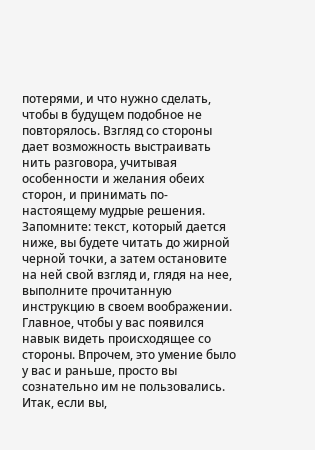потерями, и что нужно сделать, чтобы в будущем подобное не повторялось. Взгляд со стороны дает возможность выстраивать нить разговора, учитывая особенности и желания обеих сторон, и принимать по-настоящему мудрые решения.
Запомните: текст, который дается ниже, вы будете читать до жирной черной точки, а затем остановите на ней свой взгляд и, глядя на нее, выполните прочитанную инструкцию в своем воображении.
Главное, чтобы у вас появился навык видеть происходящее со стороны. Впрочем, это умение было у вас и раньше, просто вы сознательно им не пользовались.
Итак, если вы,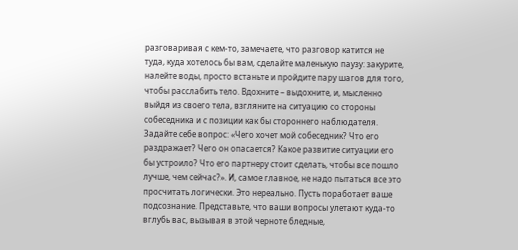разговаривая с кем-то, замечаете, что разговор катится не туда, куда хотелось бы вам, сделайте маленькую паузу: закурите, налейте воды, просто встаньте и пройдите пару шагов для того, чтобы расслабить тело. Вдохните – выдохните, и, мысленно выйдя из своего тела, взгляните на ситуацию со стороны собеседника и с позиции как бы стороннего наблюдателя. Задайте себе вопрос: «Чего хочет мой собеседник? Что его раздражает? Чего он опасается? Какое развитие ситуации его бы устроило? Что его партнеру стоит сделать, чтобы все пошло лучше, чем сейчас?». И, самое главное, не надо пытаться все это просчитать логически. Это нереально. Пусть поработает ваше подсознание. Представьте, что ваши вопросы улетают куда-то вглубь вас, вызывая в этой черноте бледные,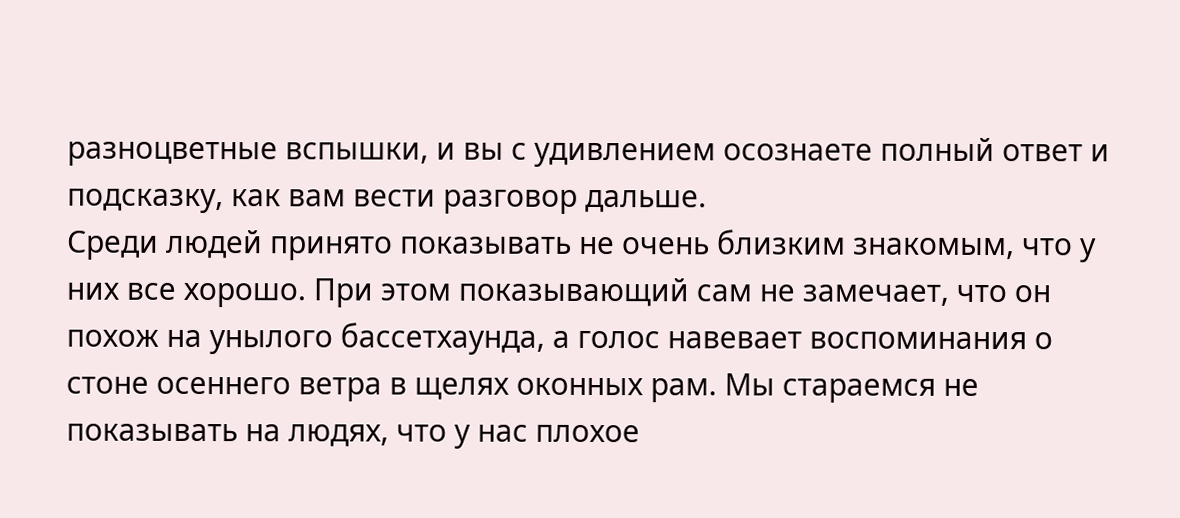разноцветные вспышки, и вы с удивлением осознаете полный ответ и подсказку, как вам вести разговор дальше.
Среди людей принято показывать не очень близким знакомым, что у них все хорошо. При этом показывающий сам не замечает, что он похож на унылого бассетхаунда, а голос навевает воспоминания о стоне осеннего ветра в щелях оконных рам. Мы стараемся не показывать на людях, что у нас плохое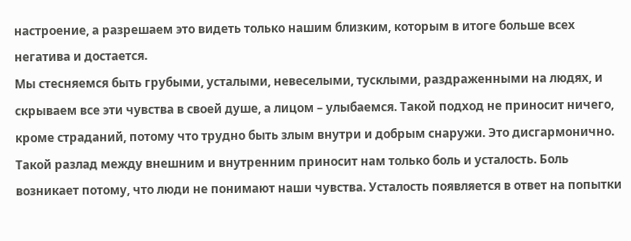настроение, а разрешаем это видеть только нашим близким, которым в итоге больше всех негатива и достается.
Мы стесняемся быть грубыми, усталыми, невеселыми, тусклыми, раздраженными на людях, и скрываем все эти чувства в своей душе, а лицом – улыбаемся. Такой подход не приносит ничего, кроме страданий, потому что трудно быть злым внутри и добрым снаружи. Это дисгармонично. Такой разлад между внешним и внутренним приносит нам только боль и усталость. Боль возникает потому, что люди не понимают наши чувства. Усталость появляется в ответ на попытки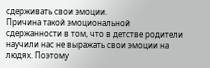сдерживать свои эмоции.
Причина такой эмоциональной сдержанности в том, что в детстве родители научили нас не выражать свои эмоции на людях. Поэтому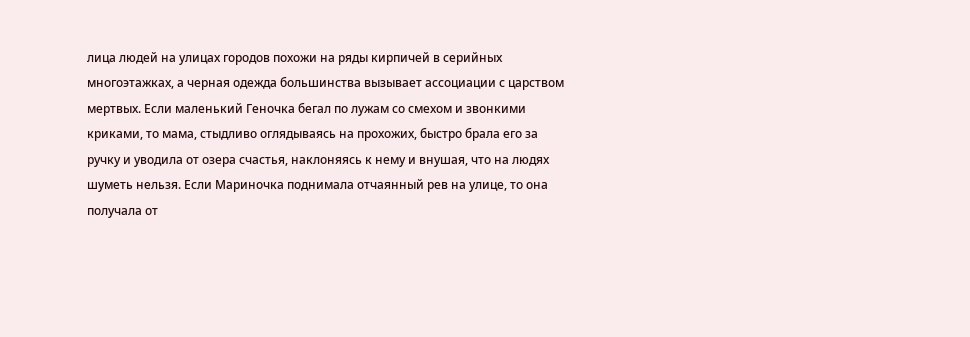лица людей на улицах городов похожи на ряды кирпичей в серийных многоэтажках, а черная одежда большинства вызывает ассоциации с царством мертвых. Если маленький Геночка бегал по лужам со смехом и звонкими криками, то мама, стыдливо оглядываясь на прохожих, быстро брала его за ручку и уводила от озера счастья, наклоняясь к нему и внушая, что на людях шуметь нельзя. Если Мариночка поднимала отчаянный рев на улице, то она получала от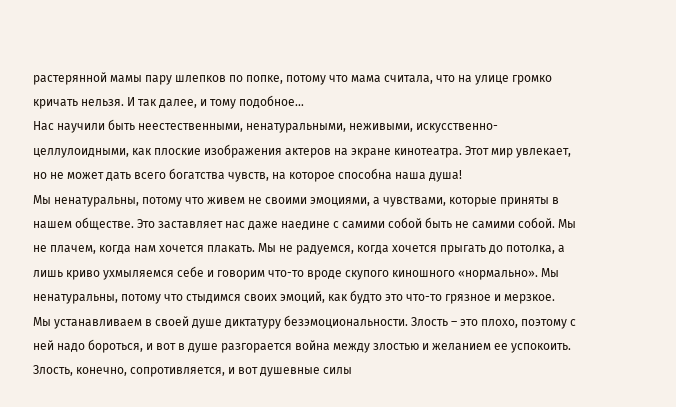растерянной мамы пару шлепков по попке, потому что мама считала, что на улице громко кричать нельзя. И так далее, и тому подобное…
Нас научили быть неестественными, ненатуральными, неживыми, искусственно-целлулоидными, как плоские изображения актеров на экране кинотеатра. Этот мир увлекает, но не может дать всего богатства чувств, на которое способна наша душа!
Мы ненатуральны, потому что живем не своими эмоциями, а чувствами, которые приняты в нашем обществе. Это заставляет нас даже наедине с самими собой быть не самими собой. Мы не плачем, когда нам хочется плакать. Мы не радуемся, когда хочется прыгать до потолка, а лишь криво ухмыляемся себе и говорим что-то вроде скупого киношного «нормально». Мы ненатуральны, потому что стыдимся своих эмоций, как будто это что-то грязное и мерзкое.
Мы устанавливаем в своей душе диктатуру безэмоциональности. Злость – это плохо, поэтому с ней надо бороться, и вот в душе разгорается война между злостью и желанием ее успокоить. Злость, конечно, сопротивляется, и вот душевные силы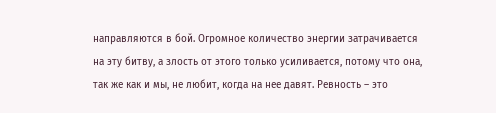направляются в бой. Огромное количество энергии затрачивается на эту битву, а злость от этого только усиливается, потому что она, так же как и мы, не любит, когда на нее давят. Ревность – это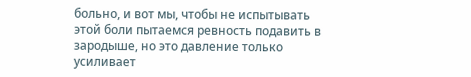больно, и вот мы, чтобы не испытывать этой боли пытаемся ревность подавить в зародыше, но это давление только усиливает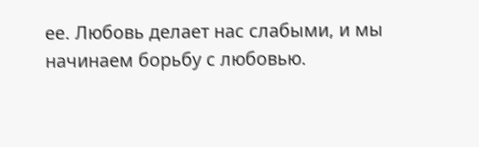ее. Любовь делает нас слабыми, и мы начинаем борьбу с любовью.